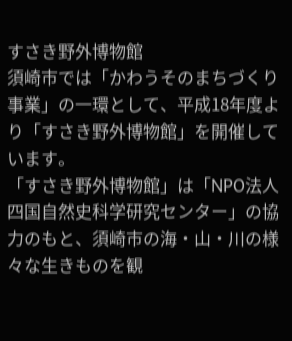すさき野外博物館
須崎市では「かわうそのまちづくり事業」の一環として、平成18年度より「すさき野外博物館」を開催しています。
「すさき野外博物館」は「NPO法人四国自然史科学研究センター」の協力のもと、須崎市の海・山・川の様々な生きものを観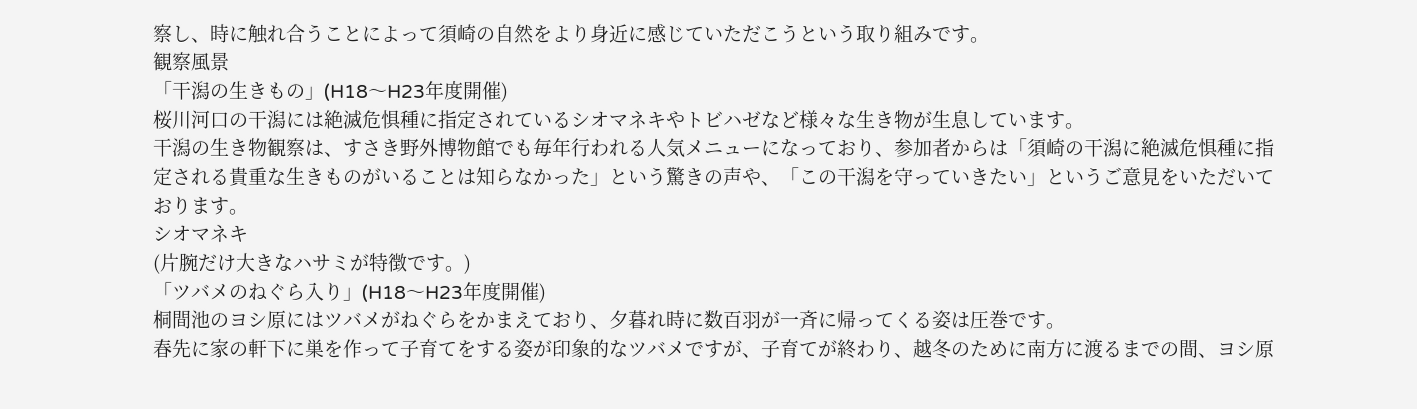察し、時に触れ合うことによって須崎の自然をより身近に感じていただこうという取り組みです。
観察風景
「干潟の生きもの」(H18〜H23年度開催)
桜川河口の干潟には絶滅危惧種に指定されているシオマネキやトビハゼなど様々な生き物が生息しています。
干潟の生き物観察は、すさき野外博物館でも毎年行われる人気メニューになっており、参加者からは「須崎の干潟に絶滅危惧種に指定される貴重な生きものがいることは知らなかった」という驚きの声や、「この干潟を守っていきたい」というご意見をいただいております。
シオマネキ
(片腕だけ大きなハサミが特徴です。)
「ツバメのねぐら入り」(H18〜H23年度開催)
桐間池のヨシ原にはツバメがねぐらをかまえており、夕暮れ時に数百羽が一斉に帰ってくる姿は圧巻です。
春先に家の軒下に巣を作って子育てをする姿が印象的なツバメですが、子育てが終わり、越冬のために南方に渡るまでの間、ヨシ原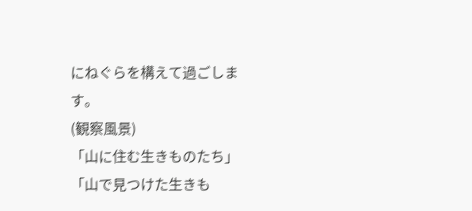にねぐらを構えて過ごします。
(観察風景)
「山に住む生きものたち」「山で見つけた生きも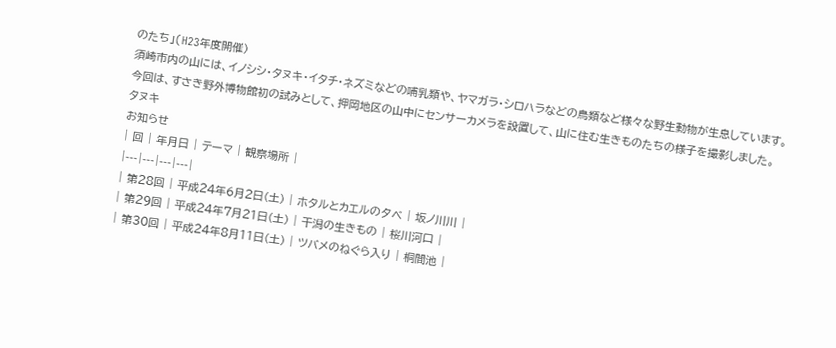のたち」(H23年度開催)
須崎市内の山には、イノシシ・タヌキ・イタチ・ネズミなどの哺乳類や、ヤマガラ・シロハラなどの鳥類など様々な野生動物が生息しています。
今回は、すさき野外博物館初の試みとして、押岡地区の山中にセンサーカメラを設置して、山に住む生きものたちの様子を撮影しました。
タヌキ
お知らせ
| 回 | 年月日 | テーマ | 観察場所 |
|---|---|---|---|
| 第28回 | 平成24年6月2日(土) | ホタルとカエルの夕べ | 坂ノ川川 |
| 第29回 | 平成24年7月21日(土) | 干潟の生きもの | 桜川河口 |
| 第30回 | 平成24年8月11日(土) | ツバメのねぐら入り | 桐間池 |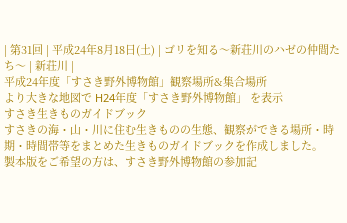| 第31回 | 平成24年8月18日(土) | ゴリを知る〜新荘川のハゼの仲間たち〜 | 新荘川 |
平成24年度「すさき野外博物館」観察場所&集合場所
より大きな地図で H24年度「すさき野外博物館」 を表示
すさき生きものガイドブック
すさきの海・山・川に住む生きものの生態、観察ができる場所・時期・時間帯等をまとめた生きものガイドブックを作成しました。
製本版をご希望の方は、すさき野外博物館の参加記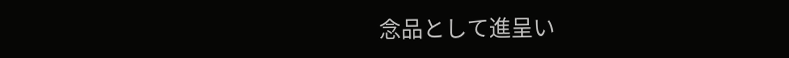念品として進呈い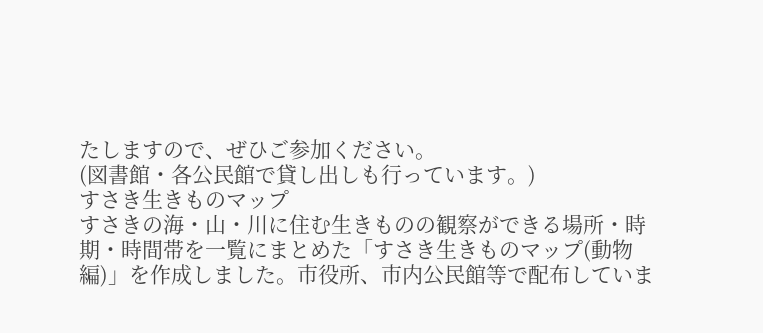たしますので、ぜひご参加ください。
(図書館・各公民館で貸し出しも行っています。)
すさき生きものマップ
すさきの海・山・川に住む生きものの観察ができる場所・時期・時間帯を一覧にまとめた「すさき生きものマップ(動物編)」を作成しました。市役所、市内公民館等で配布していま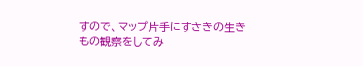すので、マップ片手にすさきの生きもの観察をしてみ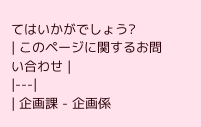てはいかがでしょう?
| このページに関するお問い合わせ |
|---|
| 企画課 - 企画係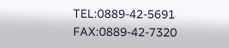TEL:0889-42-5691 FAX:0889-42-7320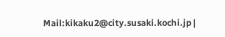Mail:kikaku2@city.susaki.kochi.jp |